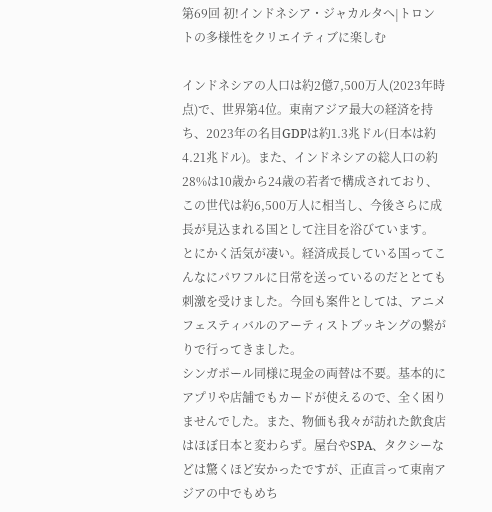第69回 初!インドネシア・ジャカルタへ|トロントの多様性をクリエイティブに楽しむ

インドネシアの人口は約2億7,500万人(2023年時点)で、世界第4位。東南アジア最大の経済を持ち、2023年の名目GDPは約1.3兆ドル(日本は約4.21兆ドル)。また、インドネシアの総人口の約28%は10歳から24歳の若者で構成されており、この世代は約6,500万人に相当し、今後さらに成長が見込まれる国として注目を浴びています。
とにかく活気が凄い。経済成長している国ってこんなにパワフルに日常を送っているのだととても刺激を受けました。今回も案件としては、アニメフェスティバルのアーティストブッキングの繋がりで行ってきました。
シンガポール同様に現金の両替は不要。基本的にアプリや店舗でもカードが使えるので、全く困りませんでした。また、物価も我々が訪れた飲食店はほぼ日本と変わらず。屋台やSPA、タクシーなどは驚くほど安かったですが、正直言って東南アジアの中でもめち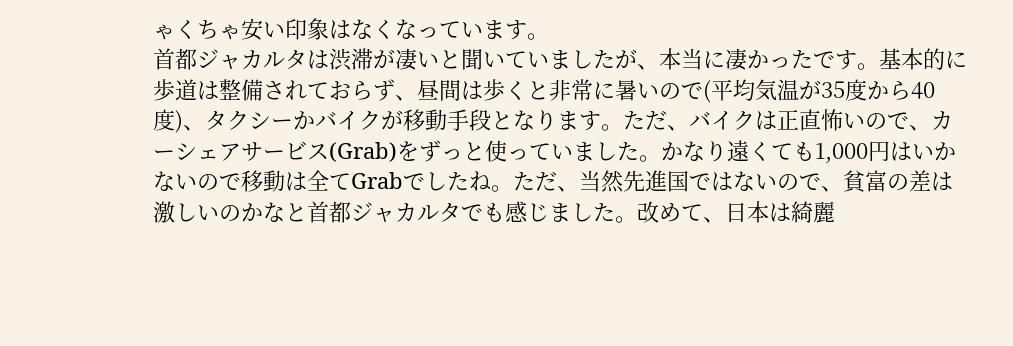ゃくちゃ安い印象はなくなっています。
首都ジャカルタは渋滞が凄いと聞いていましたが、本当に凄かったです。基本的に歩道は整備されておらず、昼間は歩くと非常に暑いので(平均気温が35度から40度)、タクシーかバイクが移動手段となります。ただ、バイクは正直怖いので、カーシェアサービス(Grab)をずっと使っていました。かなり遠くても1,000円はいかないので移動は全てGrabでしたね。ただ、当然先進国ではないので、貧富の差は激しいのかなと首都ジャカルタでも感じました。改めて、日本は綺麗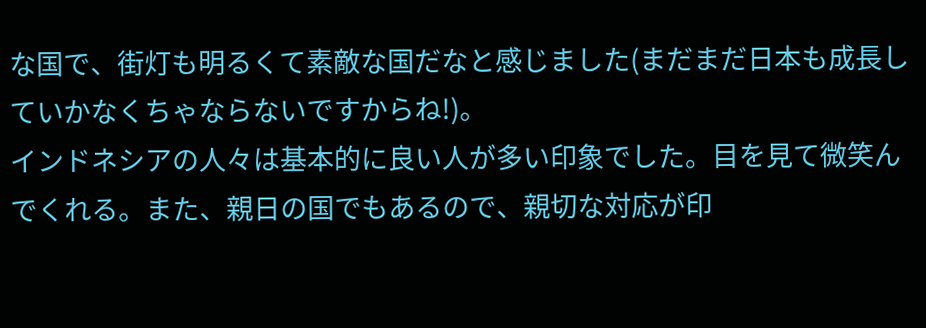な国で、街灯も明るくて素敵な国だなと感じました(まだまだ日本も成長していかなくちゃならないですからね!)。
インドネシアの人々は基本的に良い人が多い印象でした。目を見て微笑んでくれる。また、親日の国でもあるので、親切な対応が印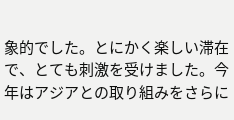象的でした。とにかく楽しい滞在で、とても刺激を受けました。今年はアジアとの取り組みをさらに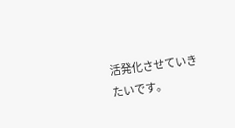活発化させていきたいです。